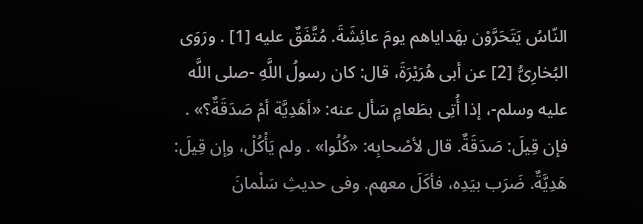النّاسُ يَتَحَرَّوْن بهَداياهم يومَ عائِشَةَ. مُتَّفَقٌ عليه [1] . ورَوَى البُخارِىُّ [2] عن أبى هُرَيْرَةَ، قال: كان رسولُ اللَّهِ -صلى اللَّه عليه وسلم-، إذا أُتِى بطَعامٍ سَأل عنه: «أهَدِيَّة أمْ صَدَقَةٌ؟» . فإن قِيلَ: صَدَقَةٌ. قال لأصْحابِه: «كُلُوا» . ولم يَأْكُلْ، وإن قِيلَ: هَدِيَّةٌ. ضَرَب بيَدِه، فأكَلَ معهم. وفى حديثِ سَلْمانَ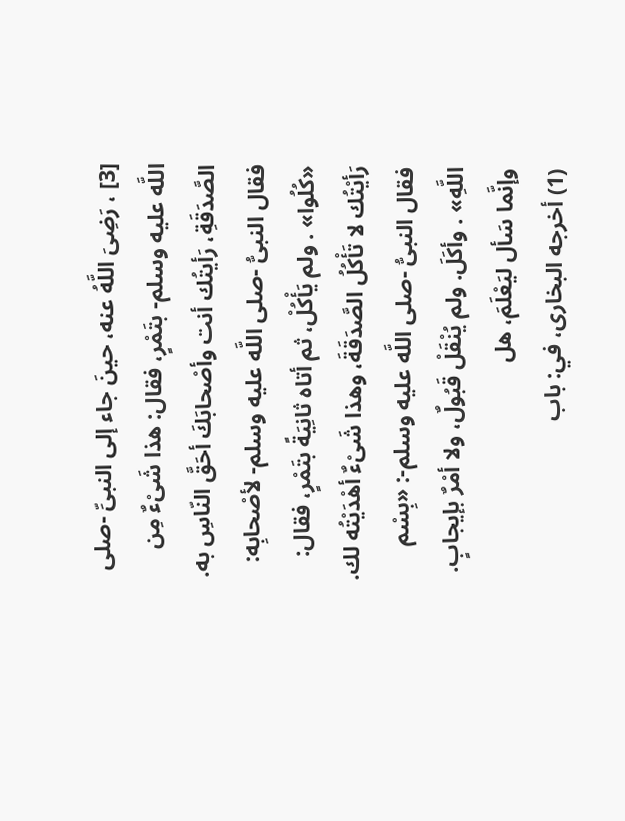[3] ، رَضِىَ اللَّهُ عنه، حينَ جاء إلى النبىِّ -صلى اللَّه عليه وسلم- بتَمْرٍ، فقال: هذا شَىْءٌ مِن الصَّدَقَةِ، رَأيتُك أنت وأصْحابَكَ أحَقَّ النّاسِ به. فقال النبىُّ -صلى اللَّه عليه وسلم- لأصْحابِه: «كُلُوا» . ولم يَأْكُلْ، ثم أتاه ثانِيَةً بتَمْرٍ، فقال: رَأيْتُك لا تَأْكُلُ الصَّدَقَةَ، وهذا شَىْءٌ أهْدَيْتُه لك. فقال النبىُّ -صلى اللَّه عليه وسلم-: «بِسْم اللَّهِ» . وأكَلَ. ولم يُنْقَلْ قَبُولٌ، ولا أمْرٌ بإيجابٍ. وإنَّما سَأل ليَعْلَمَ، هل
(1) أخرجه البخارى، في: باب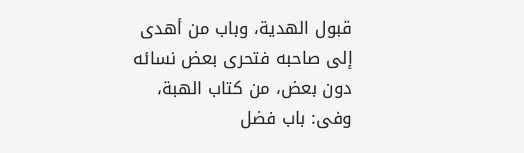قبول الهدية، وباب من أهدى إلى صاحبه فتحرى بعض نسائه دون بعض، من كتاب الهبة، وفى: باب فضل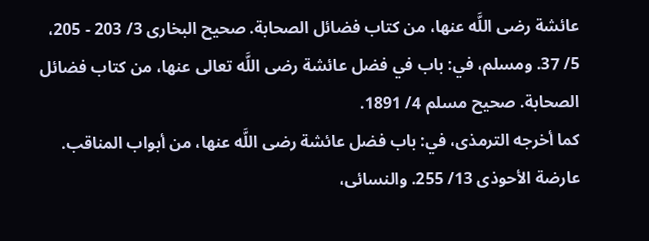عائشة رضى اللَّه عنها، من كتاب فضائل الصحابة. صحيح البخارى 3/ 203 - 205، 5/ 37. ومسلم، في: باب في فضل عائشة رضى اللَّه تعالى عنها، من كتاب فضائل الصحابة. صحيح مسلم 4/ 1891.
كما أخرجه الترمذى، في: باب فضل عائشة رضى اللَّه عنها، من أبواب المناقب. عارضة الأحوذى 13/ 255. والنسائى،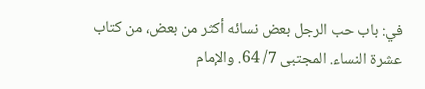في: باب حب الرجل بعض نسائه أكثر من بعض، من كتاب عشرة النساء. المجتبى 7/ 64. والإمام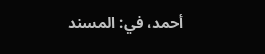أحمد، في: المسند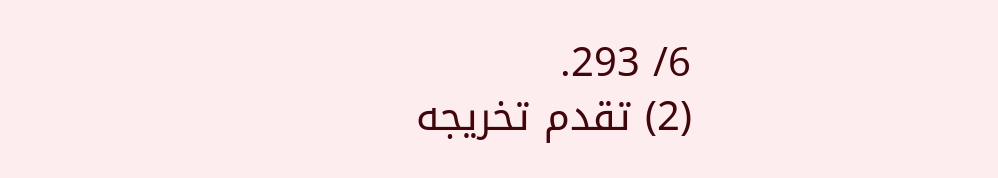6/ 293.
(2) تقدم تخريجه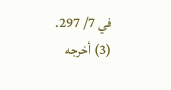في 7/ 297.
(3) أخرجه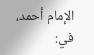الإمام أحمد، في: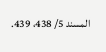المسند 5/ 438، 439.